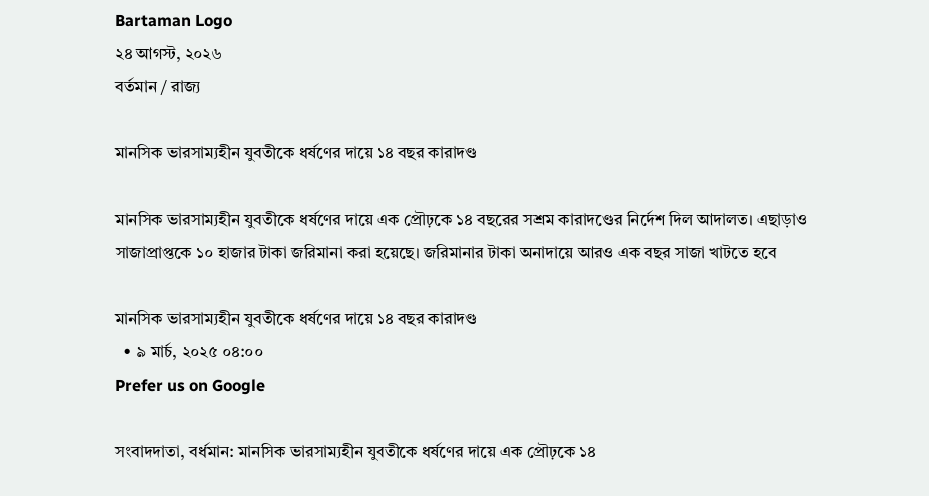Bartaman Logo
২৪ আগস্ট, ২০২৬
বর্তমান / রাজ্য

মানসিক ভারসাম্যহীন যুবতীকে ধর্ষণের দায়ে ১৪ বছর কারাদণ্ড

মানসিক ভারসাম্যহীন যুবতীকে ধর্ষণের দায়ে এক প্রৌঢ়কে ১৪ বছরের সশ্রম কারাদণ্ডের নির্দেশ দিল আদালত। এছাড়াও সাজাপ্রাপ্তকে ১০ হাজার টাকা জরিমানা করা হয়েছে। জরিমানার টাকা অনাদায়ে আরও এক বছর সাজা খাটতে হবে

মানসিক ভারসাম্যহীন যুবতীকে ধর্ষণের দায়ে ১৪ বছর কারাদণ্ড
  • ৯ মার্চ, ২০২৫ ০৪:০০
Prefer us on Google

সংবাদদাতা, বর্ধমান: মানসিক ভারসাম্যহীন যুবতীকে ধর্ষণের দায়ে এক প্রৌঢ়কে ১৪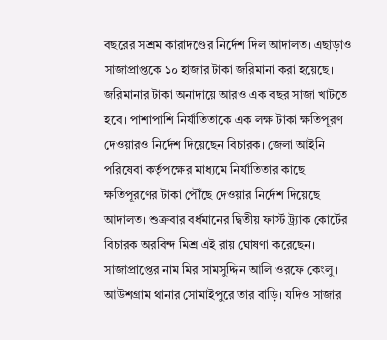বছরের সশ্রম কারাদণ্ডের নির্দেশ দিল আদালত। এছাড়াও সাজাপ্রাপ্তকে ১০ হাজার টাকা জরিমানা করা হয়েছে। জরিমানার টাকা অনাদায়ে আরও এক বছর সাজা খাটতে হবে। পাশাপাশি নির্যাতিতাকে এক লক্ষ টাকা ক্ষতিপূরণ দেওয়ারও নির্দেশ দিয়েছেন বিচারক। জেলা আইনি পরিষেবা কর্তৃপক্ষের মাধ্যমে নির্যাতিতার কাছে ক্ষতিপূরণের টাকা পৌঁছে দেওয়ার নির্দেশ দিয়েছে আদালত। শুক্রবার বর্ধমানের দ্বিতীয় ফার্স্ট ট্র্যাক কোর্টের বিচারক অরবিন্দ মিশ্র এই রায় ঘোষণা করেছেন। সাজাপ্রাপ্তের নাম মির সামসুদ্দিন আলি ওরফে কেংলু। আউশগ্রাম থানার সোমাইপুরে তার বাড়ি। যদিও সাজার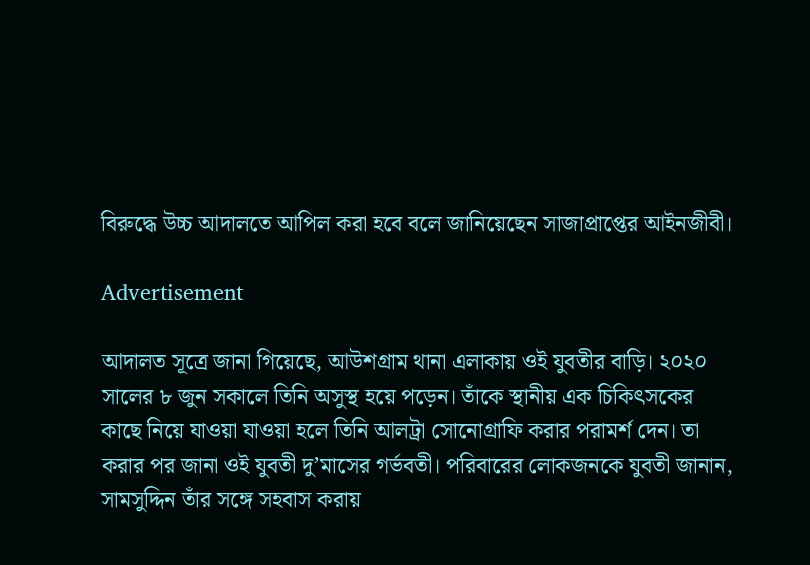বিরুদ্ধে উচ্চ আদালতে আপিল করা হবে বলে জানিয়েছেন সাজাপ্রাপ্তের আইনজীবী।

Advertisement

আদালত সূত্রে জানা গিয়েছে, আউশগ্রাম থানা এলাকায় ওই যুবতীর বাড়ি। ২০২০ সালের ৮ জুন সকালে তিনি অসুস্থ হয়ে পড়েন। তাঁকে স্থানীয় এক চিকিৎসকের কাছে নিয়ে যাওয়া যাওয়া হলে তিনি আলট্রা সোনোগ্রাফি করার পরামর্শ দেন। তা করার পর জানা ওই যুবতী দু’মাসের গর্ভবতী। পরিবারের লোকজনকে যুবতী জানান, সামসুদ্দিন তাঁর সঙ্গে সহবাস করায়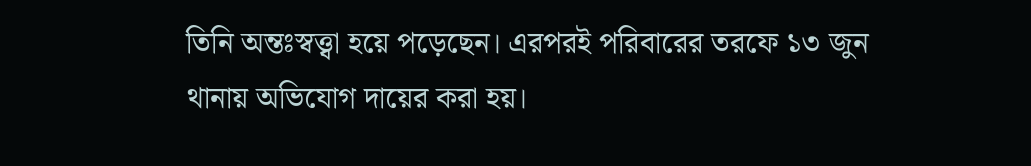তিনি অন্তঃস্বত্ত্বা হয়ে পড়েছেন। এরপরই পরিবারের তরফে ১৩ জুন থানায় অভিযোগ দায়ের করা হয়।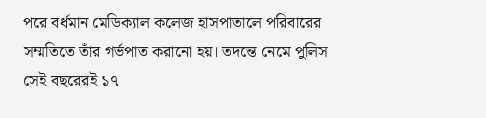পরে বর্ধমান মেডিক্যাল কলেজ হাসপাতালে পরিবারের সম্মতিতে তাঁর গর্ভপাত করানো হয়। তদন্তে নেমে পুলিস সেই বছরেরই ১৭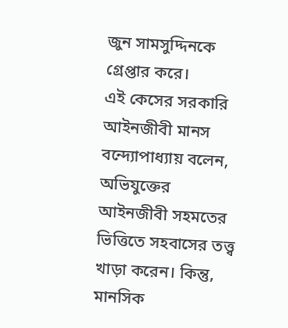জুন সামসুদ্দিনকে গ্রেপ্তার করে।
এই কেসের সরকারি আইনজীবী মানস বন্দ্যোপাধ্যায় বলেন, অভিযুক্তের আইনজীবী সহমতের ভিত্তিতে সহবাসের তত্ত্ব খাড়া করেন। কিন্তু, মানসিক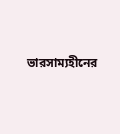ভারসাম্যহীনের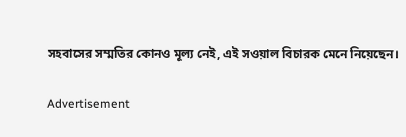সহবাসের সম্মতির কোনও মূল্য নেই, এই সওয়াল বিচারক মেনে নিয়েছেন।

Advertisement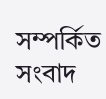সম্পর্কিত সংবাদ